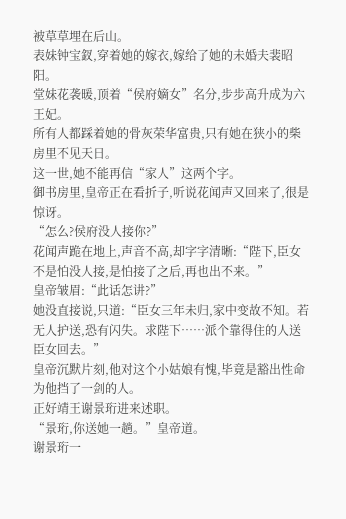被草草埋在后山。
表妹钟宝釵,穿着她的嫁衣,嫁给了她的未婚夫裴昭阳。
堂妹花袭暖,顶着“侯府嫡女”名分,步步高升成为六王妃。
所有人都踩着她的骨灰荣华富贵,只有她在狭小的柴房里不见天日。
这一世,她不能再信“家人”这两个字。
御书房里,皇帝正在看折子,听说花闻声又回来了,很是惊讶。
“怎么?侯府没人接你?”
花闻声跪在地上,声音不高,却字字清晰:“陛下,臣女不是怕没人接,是怕接了之后,再也出不来。”
皇帝皱眉:“此话怎讲?”
她没直接说,只道:“臣女三年未归,家中变故不知。若无人护送,恐有闪失。求陛下……派个靠得住的人送臣女回去。”
皇帝沉默片刻,他对这个小姑娘有愧,毕竟是豁出性命为他挡了一剑的人。
正好靖王谢景珩进来述职。
“景珩,你送她一趟。”皇帝道。
谢景珩一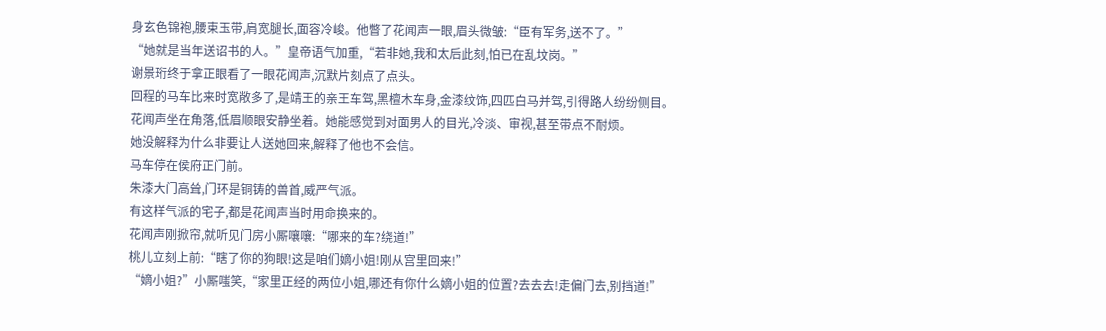身玄色锦袍,腰束玉带,肩宽腿长,面容冷峻。他瞥了花闻声一眼,眉头微皱:“臣有军务,送不了。”
“她就是当年送诏书的人。”皇帝语气加重,“若非她,我和太后此刻,怕已在乱坟岗。”
谢景珩终于拿正眼看了一眼花闻声,沉默片刻点了点头。
回程的马车比来时宽敞多了,是靖王的亲王车驾,黑檀木车身,金漆纹饰,四匹白马并驾,引得路人纷纷侧目。
花闻声坐在角落,低眉顺眼安静坐着。她能感觉到对面男人的目光,冷淡、审视,甚至带点不耐烦。
她没解释为什么非要让人送她回来,解释了他也不会信。
马车停在侯府正门前。
朱漆大门高耸,门环是铜铸的兽首,威严气派。
有这样气派的宅子,都是花闻声当时用命换来的。
花闻声刚掀帘,就听见门房小厮嚷嚷:“哪来的车?绕道!”
桃儿立刻上前:“瞎了你的狗眼!这是咱们嫡小姐!刚从宫里回来!”
“嫡小姐?”小厮嗤笑,“家里正经的两位小姐,哪还有你什么嫡小姐的位置?去去去!走偏门去,别挡道!”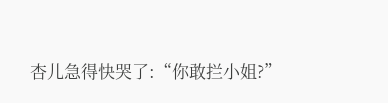杏儿急得快哭了:“你敢拦小姐?”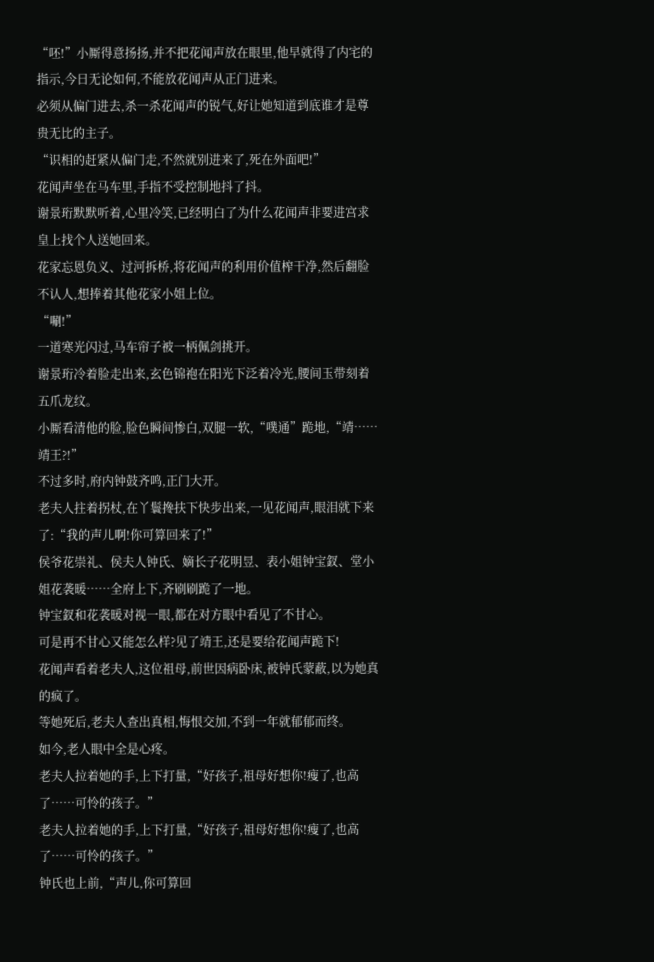“呸!”小厮得意扬扬,并不把花闻声放在眼里,他早就得了内宅的指示,今日无论如何,不能放花闻声从正门进来。
必须从偏门进去,杀一杀花闻声的锐气,好让她知道到底谁才是尊贵无比的主子。
“识相的赶紧从偏门走,不然就别进来了,死在外面吧!”
花闻声坐在马车里,手指不受控制地抖了抖。
谢景珩默默听着,心里冷笑,已经明白了为什么花闻声非要进宫求皇上找个人送她回来。
花家忘恩负义、过河拆桥,将花闻声的利用价值榨干净,然后翻脸不认人,想捧着其他花家小姐上位。
“唰!”
一道寒光闪过,马车帘子被一柄佩剑挑开。
谢景珩冷着脸走出来,玄色锦袍在阳光下泛着冷光,腰间玉带刻着五爪龙纹。
小厮看清他的脸,脸色瞬间惨白,双腿一软,“噗通”跪地,“靖……靖王?!”
不过多时,府内钟鼓齐鸣,正门大开。
老夫人拄着拐杖,在丫鬟搀扶下快步出来,一见花闻声,眼泪就下来了:“我的声儿啊!你可算回来了!”
侯爷花崇礼、侯夫人钟氏、嫡长子花明昱、表小姐钟宝釵、堂小姐花袭暖……全府上下,齐刷刷跪了一地。
钟宝釵和花袭暖对视一眼,都在对方眼中看见了不甘心。
可是再不甘心又能怎么样?见了靖王,还是要给花闻声跪下!
花闻声看着老夫人,这位祖母,前世因病卧床,被钟氏蒙蔽,以为她真的疯了。
等她死后,老夫人查出真相,悔恨交加,不到一年就郁郁而终。
如今,老人眼中全是心疼。
老夫人拉着她的手,上下打量,“好孩子,祖母好想你!瘦了,也高了……可怜的孩子。”
老夫人拉着她的手,上下打量,“好孩子,祖母好想你!瘦了,也高了……可怜的孩子。”
钟氏也上前,“声儿,你可算回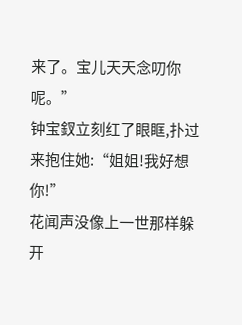来了。宝儿天天念叨你呢。”
钟宝釵立刻红了眼眶,扑过来抱住她:“姐姐!我好想你!”
花闻声没像上一世那样躲开